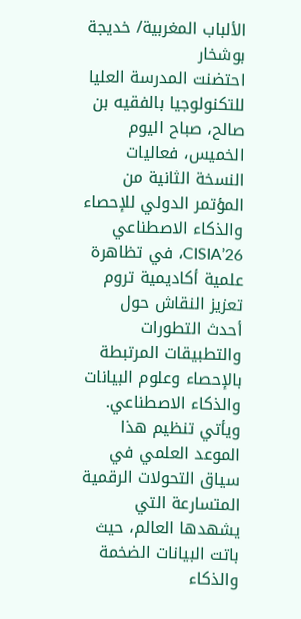الألباب المغربية/ خديجة بوشخار
احتضنت المدرسة العليا للتكنولوجيا بالفقيه بن صالح، صباح اليوم الخميس، فعاليات النسخة الثانية من المؤتمر الدولي للإحصاء والذكاء الاصطناعي CISIA’26، في تظاهرة علمية أكاديمية تروم تعزيز النقاش حول أحدث التطورات والتطبيقات المرتبطة بالإحصاء وعلوم البيانات والذكاء الاصطناعي.
ويأتي تنظيم هذا الموعد العلمي في سياق التحولات الرقمية المتسارعة التي يشهدها العالم، حيث باتت البيانات الضخمة والذكاء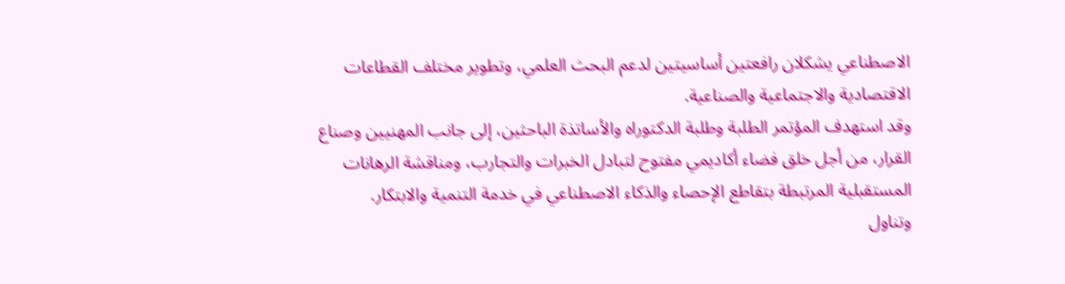الاصطناعي يشكلان رافعتين أساسيتين لدعم البحث العلمي، وتطوير مختلف القطاعات الاقتصادية والاجتماعية والصناعية.
وقد استهدف المؤتمر الطلبة وطلبة الدكتوراه والأساتذة الباحثين، إلى جانب المهنيين وصناع القرار، من أجل خلق فضاء أكاديمي مفتوح لتبادل الخبرات والتجارب، ومناقشة الرهانات المستقبلية المرتبطة بتقاطع الإحصاء والذكاء الاصطناعي في خدمة التنمية والابتكار.
وتناول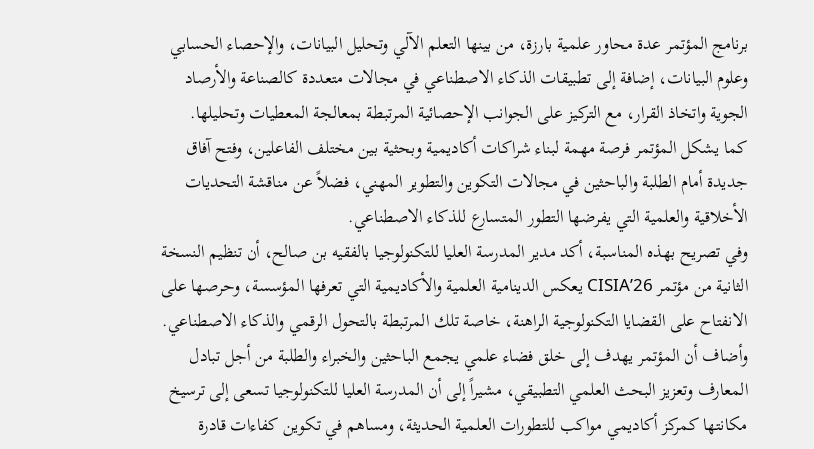برنامج المؤتمر عدة محاور علمية بارزة، من بينها التعلم الآلي وتحليل البيانات، والإحصاء الحسابي وعلوم البيانات، إضافة إلى تطبيقات الذكاء الاصطناعي في مجالات متعددة كالصناعة والأرصاد الجوية واتخاذ القرار، مع التركيز على الجوانب الإحصائية المرتبطة بمعالجة المعطيات وتحليلها.
كما يشكل المؤتمر فرصة مهمة لبناء شراكات أكاديمية وبحثية بين مختلف الفاعلين، وفتح آفاق جديدة أمام الطلبة والباحثين في مجالات التكوين والتطوير المهني، فضلاً عن مناقشة التحديات الأخلاقية والعلمية التي يفرضها التطور المتسارع للذكاء الاصطناعي.
وفي تصريح بهذه المناسبة، أكد مدير المدرسة العليا للتكنولوجيا بالفقيه بن صالح، أن تنظيم النسخة الثانية من مؤتمر CISIA’26 يعكس الدينامية العلمية والأكاديمية التي تعرفها المؤسسة، وحرصها على الانفتاح على القضايا التكنولوجية الراهنة، خاصة تلك المرتبطة بالتحول الرقمي والذكاء الاصطناعي.
وأضاف أن المؤتمر يهدف إلى خلق فضاء علمي يجمع الباحثين والخبراء والطلبة من أجل تبادل المعارف وتعزيز البحث العلمي التطبيقي، مشيراً إلى أن المدرسة العليا للتكنولوجيا تسعى إلى ترسيخ مكانتها كمركز أكاديمي مواكب للتطورات العلمية الحديثة، ومساهم في تكوين كفاءات قادرة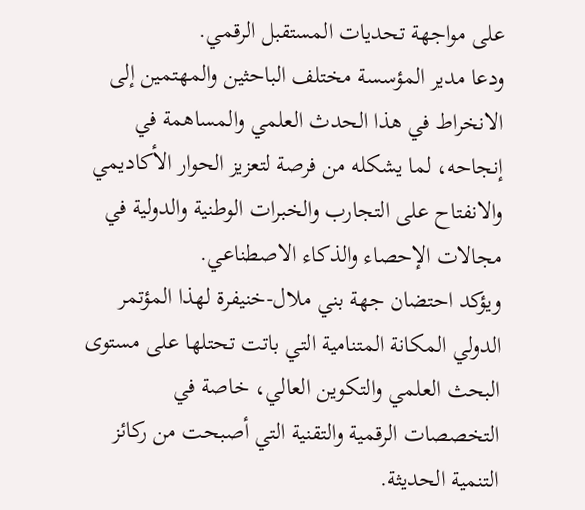على مواجهة تحديات المستقبل الرقمي.
ودعا مدير المؤسسة مختلف الباحثين والمهتمين إلى الانخراط في هذا الحدث العلمي والمساهمة في إنجاحه، لما يشكله من فرصة لتعزيز الحوار الأكاديمي والانفتاح على التجارب والخبرات الوطنية والدولية في مجالات الإحصاء والذكاء الاصطناعي.
ويؤكد احتضان جهة بني ملال-خنيفرة لهذا المؤتمر الدولي المكانة المتنامية التي باتت تحتلها على مستوى البحث العلمي والتكوين العالي، خاصة في التخصصات الرقمية والتقنية التي أصبحت من ركائز التنمية الحديثة.